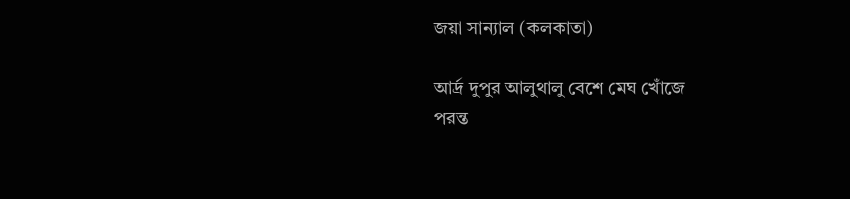জয়া সান্যাল (কলকাতা)

আর্দ্র দুপুর আলুথালু বেশে মেঘ খোঁজে
পরন্ত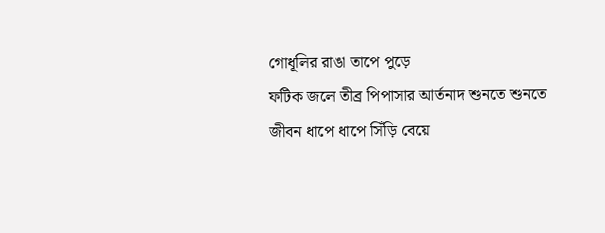গোধূলির রাঙা তাপে পুড়ে
ফটিক জলে তীব্র পিপাসার আর্তনাদ শুনতে শুনতে
জীবন ধাপে ধাপে সিঁড়ি বেয়ে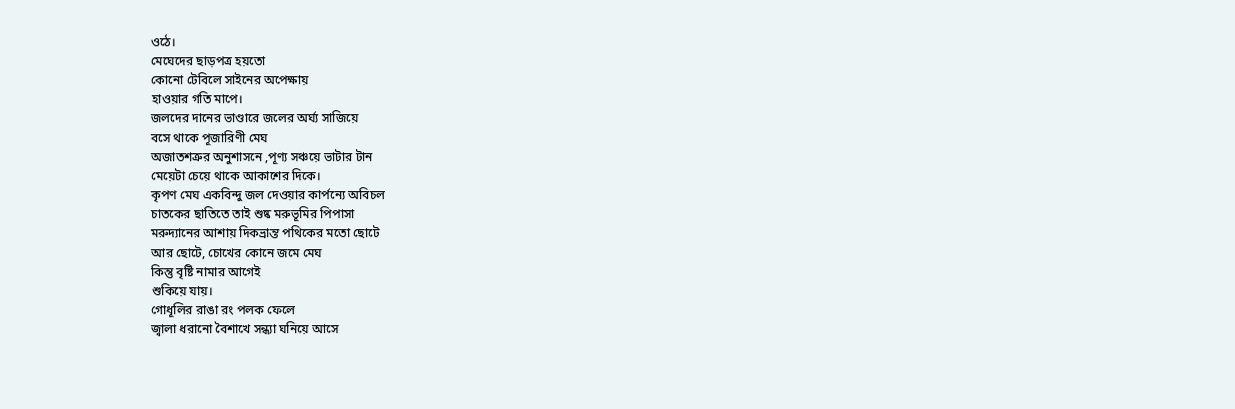ওঠে।
মেঘেদের ছাড়পত্র হয়তো
কোনো টেবিলে সাইনের অপেক্ষায়
হাওয়ার গতি মাপে।
জলদের দানের ভাণ্ডারে জলের অর্ঘ্য সাজিয়ে
বসে থাকে পূজারিণী মেঘ
অজাতশত্রুর অনুশাসনে ,পূণ্য সঞ্চয়ে ভাটার টান
মেয়েটা চেয়ে থাকে আকাশের দিকে।
কৃপণ মেঘ একবিন্দু জল দেওয়ার কার্পন্যে অবিচল
চাতকের ছাতিতে তাই শুষ্ক মরুভূমির পিপাসা
মরুদ্যানের আশায় দিকভ্রান্ত পথিকের মতো ছোটে
আর ছোটে, চোখের কোনে জমে মেঘ
কিন্তু বৃষ্টি নামার আগেই
শুকিয়ে যায়।
গোধূলির রাঙা রং পলক ফেলে
জ্বালা ধরানো বৈশাখে সন্ধ্যা ঘনিয়ে আসে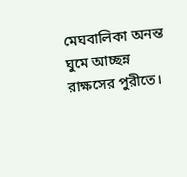মেঘবালিকা অনন্ত ঘুমে আচ্ছন্ন
রাক্ষসের পুরীতে।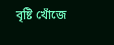বৃষ্টি খোঁজে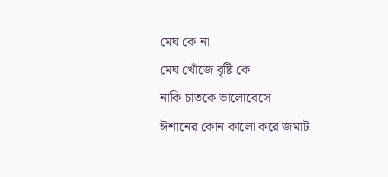মেঘ কে না
মেঘ খোঁজে বৃষ্টি কে
নাকি চাতকে ভালোবেসে
ঈশানের কোন কালো করে জমাট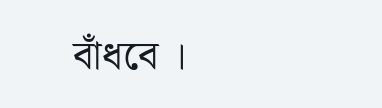বাঁধবে ।